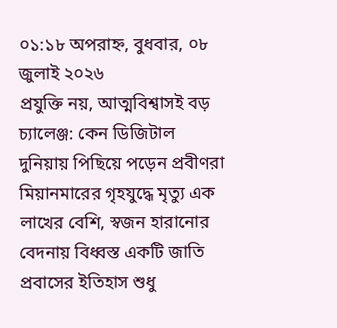০১:১৮ অপরাহ্ন, বুধবার, ০৮ জুলাই ২০২৬
প্রযুক্তি নয়, আত্মবিশ্বাসই বড় চ্যালেঞ্জ: কেন ডিজিটাল দুনিয়ায় পিছিয়ে পড়েন প্রবীণরা মিয়ানমারের গৃহযুদ্ধে মৃত্যু এক লাখের বেশি, স্বজন হারানোর বেদনায় বিধ্বস্ত একটি জাতি প্রবাসের ইতিহাস শুধু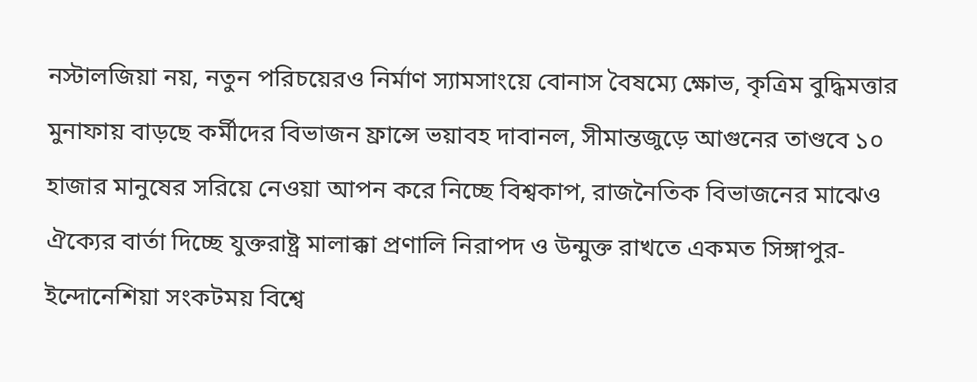নস্টালজিয়া নয়, নতুন পরিচয়েরও নির্মাণ স্যামসাংয়ে বোনাস বৈষম্যে ক্ষোভ, কৃত্রিম বুদ্ধিমত্তার মুনাফায় বাড়ছে কর্মীদের বিভাজন ফ্রান্সে ভয়াবহ দাবানল, সীমান্তজুড়ে আগুনের তাণ্ডবে ১০ হাজার মানুষের সরিয়ে নেওয়া আপন করে নিচ্ছে বিশ্বকাপ, রাজনৈতিক বিভাজনের মাঝেও ঐক্যের বার্তা দিচ্ছে যুক্তরাষ্ট্র মালাক্কা প্রণালি নিরাপদ ও উন্মুক্ত রাখতে একমত সিঙ্গাপুর-ইন্দোনেশিয়া সংকটময় বিশ্বে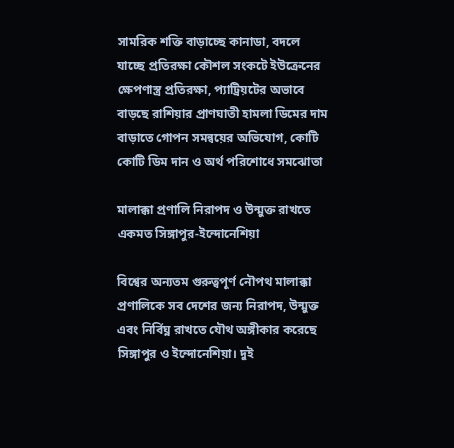সামরিক শক্তি বাড়াচ্ছে কানাডা, বদলে যাচ্ছে প্রতিরক্ষা কৌশল সংকটে ইউক্রেনের ক্ষেপণাস্ত্র প্রতিরক্ষা, প্যাট্রিয়টের অভাবে বাড়ছে রাশিয়ার প্রাণঘাতী হামলা ডিমের দাম বাড়াতে গোপন সমন্বয়ের অভিযোগ, কোটি কোটি ডিম দান ও অর্থ পরিশোধে সমঝোতা

মালাক্কা প্রণালি নিরাপদ ও উন্মুক্ত রাখতে একমত সিঙ্গাপুর-ইন্দোনেশিয়া

বিশ্বের অন্যতম গুরুত্বপূর্ণ নৌপথ মালাক্কা প্রণালিকে সব দেশের জন্য নিরাপদ, উন্মুক্ত এবং নির্বিঘ্ন রাখতে যৌথ অঙ্গীকার করেছে সিঙ্গাপুর ও ইন্দোনেশিয়া। দুই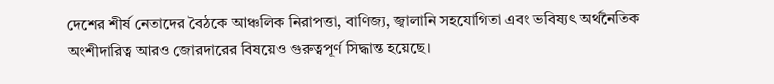দেশের শীর্ষ নেতাদের বৈঠকে আঞ্চলিক নিরাপত্তা, বাণিজ্য, জ্বালানি সহযোগিতা এবং ভবিষ্যৎ অর্থনৈতিক অংশীদারিত্ব আরও জোরদারের বিষয়েও গুরুত্বপূর্ণ সিদ্ধান্ত হয়েছে।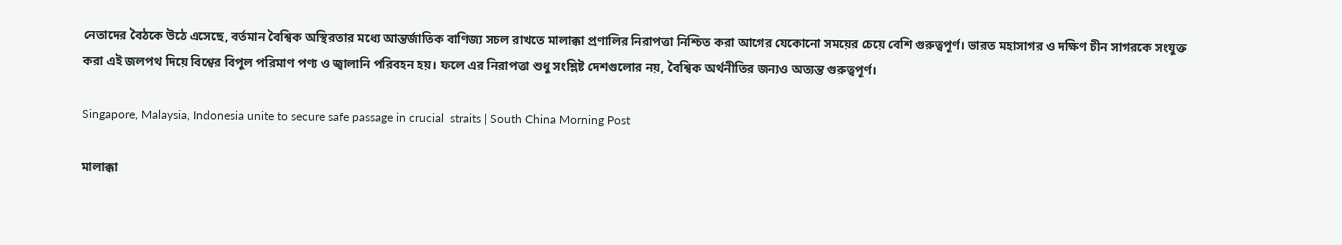নেতাদের বৈঠকে উঠে এসেছে, বর্তমান বৈশ্বিক অস্থিরতার মধ্যে আন্তর্জাতিক বাণিজ্য সচল রাখতে মালাক্কা প্রণালির নিরাপত্তা নিশ্চিত করা আগের যেকোনো সময়ের চেয়ে বেশি গুরুত্বপূর্ণ। ভারত মহাসাগর ও দক্ষিণ চীন সাগরকে সংযুক্ত করা এই জলপথ দিয়ে বিশ্বের বিপুল পরিমাণ পণ্য ও জ্বালানি পরিবহন হয়। ফলে এর নিরাপত্তা শুধু সংশ্লিষ্ট দেশগুলোর নয়, বৈশ্বিক অর্থনীতির জন্যও অত্যন্ত গুরুত্বপূর্ণ।

Singapore, Malaysia, Indonesia unite to secure safe passage in crucial  straits | South China Morning Post

মালাক্কা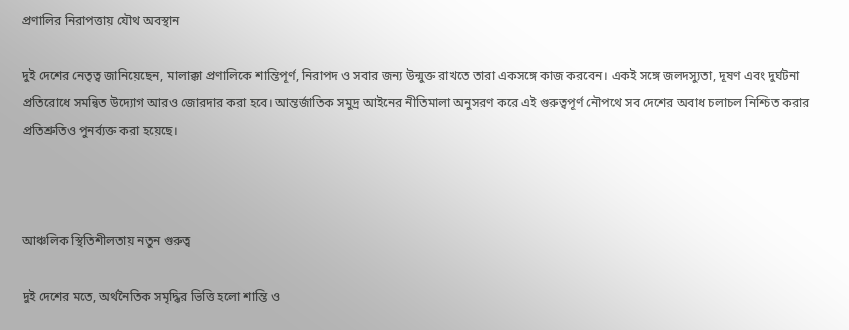প্রণালির নিরাপত্তায় যৌথ অবস্থান

দুই দেশের নেতৃত্ব জানিয়েছেন, মালাক্কা প্রণালিকে শান্তিপূর্ণ, নিরাপদ ও সবার জন্য উন্মুক্ত রাখতে তারা একসঙ্গে কাজ করবেন। একই সঙ্গে জলদস্যুতা, দূষণ এবং দুর্ঘটনা প্রতিরোধে সমন্বিত উদ্যোগ আরও জোরদার করা হবে। আন্তর্জাতিক সমুদ্র আইনের নীতিমালা অনুসরণ করে এই গুরুত্বপূর্ণ নৌপথে সব দেশের অবাধ চলাচল নিশ্চিত করার প্রতিশ্রুতিও পুনর্ব্যক্ত করা হয়েছে।



আঞ্চলিক স্থিতিশীলতায় নতুন গুরুত্ব

দুই দেশের মতে, অর্থনৈতিক সমৃদ্ধির ভিত্তি হলো শান্তি ও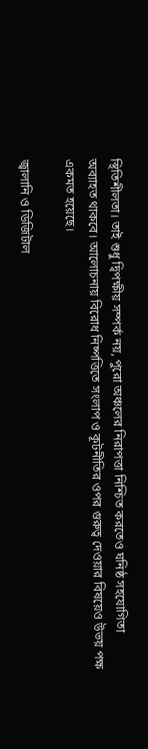স্থিতিশীলতা। তাই শুধু দ্বিপক্ষীয় সম্পর্ক নয়, পুরো অঞ্চলের নিরাপত্তা নিশ্চিত করতেও ঘনিষ্ঠ সহযোগিতা অব্যাহত থাকবে। আলোচনায় বিরোধ নিষ্পত্তিতে সংলাপ ও কূটনীতির ওপর গুরুত্ব দেওয়ার বিষয়েও উভয় পক্ষ একমত হয়েছে।

জ্বালানি ও ডিজিটাল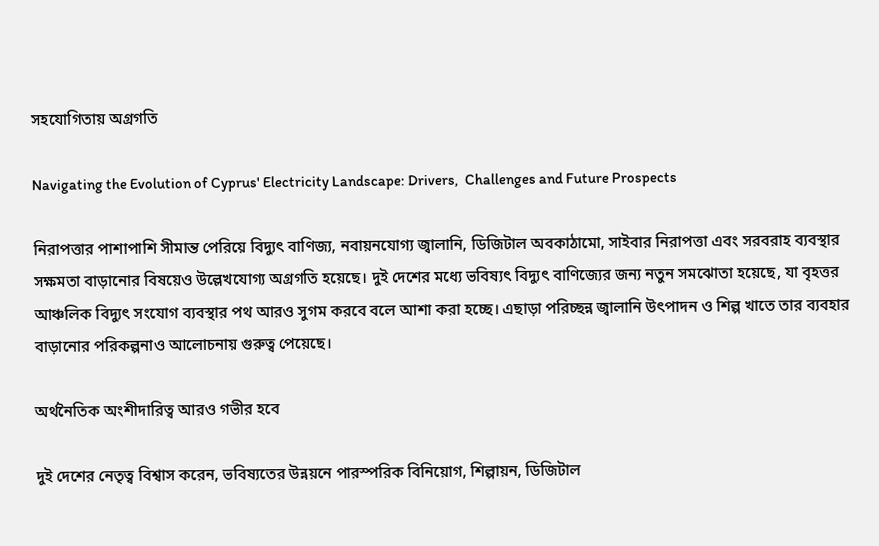সহযোগিতায় অগ্রগতি

Navigating the Evolution of Cyprus' Electricity Landscape: Drivers,  Challenges and Future Prospects

নিরাপত্তার পাশাপাশি সীমান্ত পেরিয়ে বিদ্যুৎ বাণিজ্য, নবায়নযোগ্য জ্বালানি, ডিজিটাল অবকাঠামো, সাইবার নিরাপত্তা এবং সরবরাহ ব্যবস্থার সক্ষমতা বাড়ানোর বিষয়েও উল্লেখযোগ্য অগ্রগতি হয়েছে। দুই দেশের মধ্যে ভবিষ্যৎ বিদ্যুৎ বাণিজ্যের জন্য নতুন সমঝোতা হয়েছে, যা বৃহত্তর আঞ্চলিক বিদ্যুৎ সংযোগ ব্যবস্থার পথ আরও সুগম করবে বলে আশা করা হচ্ছে। এছাড়া পরিচ্ছন্ন জ্বালানি উৎপাদন ও শিল্প খাতে তার ব্যবহার বাড়ানোর পরিকল্পনাও আলোচনায় গুরুত্ব পেয়েছে।

অর্থনৈতিক অংশীদারিত্ব আরও গভীর হবে

দুই দেশের নেতৃত্ব বিশ্বাস করেন, ভবিষ্যতের উন্নয়নে পারস্পরিক বিনিয়োগ, শিল্পায়ন, ডিজিটাল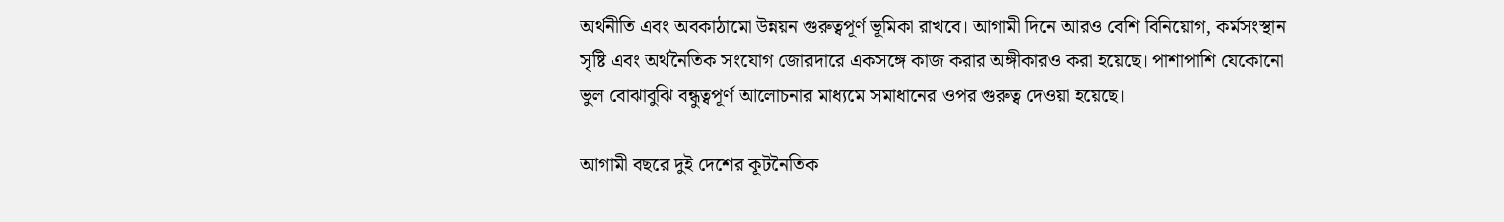অর্থনীতি এবং অবকাঠামো উন্নয়ন গুরুত্বপূর্ণ ভূমিকা রাখবে। আগামী দিনে আরও বেশি বিনিয়োগ, কর্মসংস্থান সৃষ্টি এবং অর্থনৈতিক সংযোগ জোরদারে একসঙ্গে কাজ করার অঙ্গীকারও করা হয়েছে। পাশাপাশি যেকোনো ভুল বোঝাবুঝি বন্ধুত্বপূর্ণ আলোচনার মাধ্যমে সমাধানের ওপর গুরুত্ব দেওয়া হয়েছে।

আগামী বছরে দুই দেশের কূটনৈতিক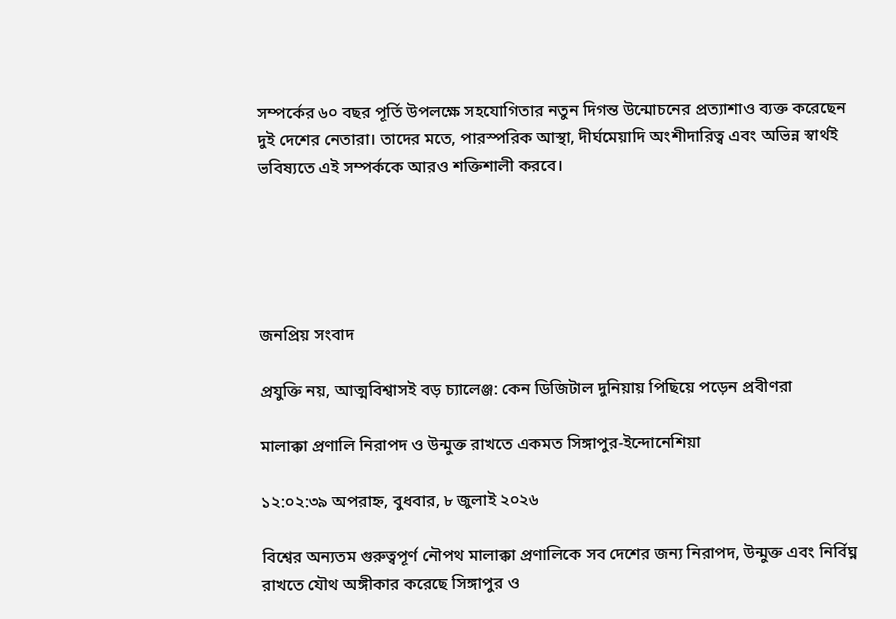সম্পর্কের ৬০ বছর পূর্তি উপলক্ষে সহযোগিতার নতুন দিগন্ত উন্মোচনের প্রত্যাশাও ব্যক্ত করেছেন দুই দেশের নেতারা। তাদের মতে, পারস্পরিক আস্থা, দীর্ঘমেয়াদি অংশীদারিত্ব এবং অভিন্ন স্বার্থই ভবিষ্যতে এই সম্পর্ককে আরও শক্তিশালী করবে।





জনপ্রিয় সংবাদ

প্রযুক্তি নয়, আত্মবিশ্বাসই বড় চ্যালেঞ্জ: কেন ডিজিটাল দুনিয়ায় পিছিয়ে পড়েন প্রবীণরা

মালাক্কা প্রণালি নিরাপদ ও উন্মুক্ত রাখতে একমত সিঙ্গাপুর-ইন্দোনেশিয়া

১২:০২:৩৯ অপরাহ্ন, বুধবার, ৮ জুলাই ২০২৬

বিশ্বের অন্যতম গুরুত্বপূর্ণ নৌপথ মালাক্কা প্রণালিকে সব দেশের জন্য নিরাপদ, উন্মুক্ত এবং নির্বিঘ্ন রাখতে যৌথ অঙ্গীকার করেছে সিঙ্গাপুর ও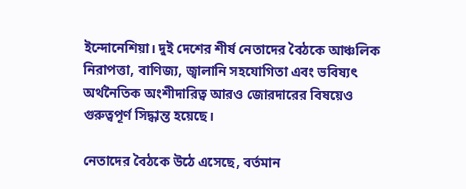ইন্দোনেশিয়া। দুই দেশের শীর্ষ নেতাদের বৈঠকে আঞ্চলিক নিরাপত্তা, বাণিজ্য, জ্বালানি সহযোগিতা এবং ভবিষ্যৎ অর্থনৈতিক অংশীদারিত্ব আরও জোরদারের বিষয়েও গুরুত্বপূর্ণ সিদ্ধান্ত হয়েছে।

নেতাদের বৈঠকে উঠে এসেছে, বর্তমান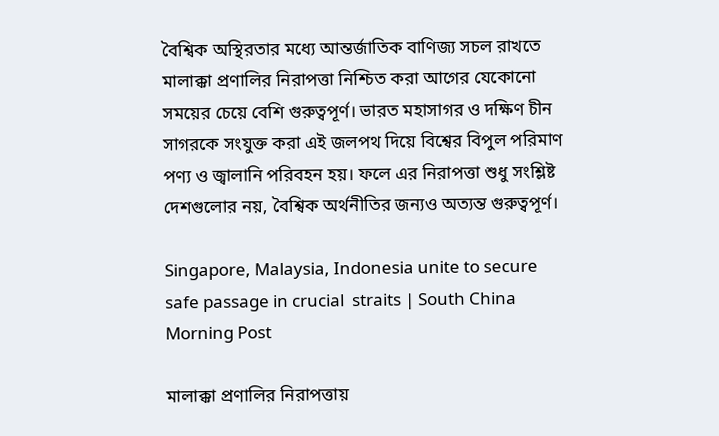বৈশ্বিক অস্থিরতার মধ্যে আন্তর্জাতিক বাণিজ্য সচল রাখতে মালাক্কা প্রণালির নিরাপত্তা নিশ্চিত করা আগের যেকোনো সময়ের চেয়ে বেশি গুরুত্বপূর্ণ। ভারত মহাসাগর ও দক্ষিণ চীন সাগরকে সংযুক্ত করা এই জলপথ দিয়ে বিশ্বের বিপুল পরিমাণ পণ্য ও জ্বালানি পরিবহন হয়। ফলে এর নিরাপত্তা শুধু সংশ্লিষ্ট দেশগুলোর নয়, বৈশ্বিক অর্থনীতির জন্যও অত্যন্ত গুরুত্বপূর্ণ।

Singapore, Malaysia, Indonesia unite to secure safe passage in crucial  straits | South China Morning Post

মালাক্কা প্রণালির নিরাপত্তায়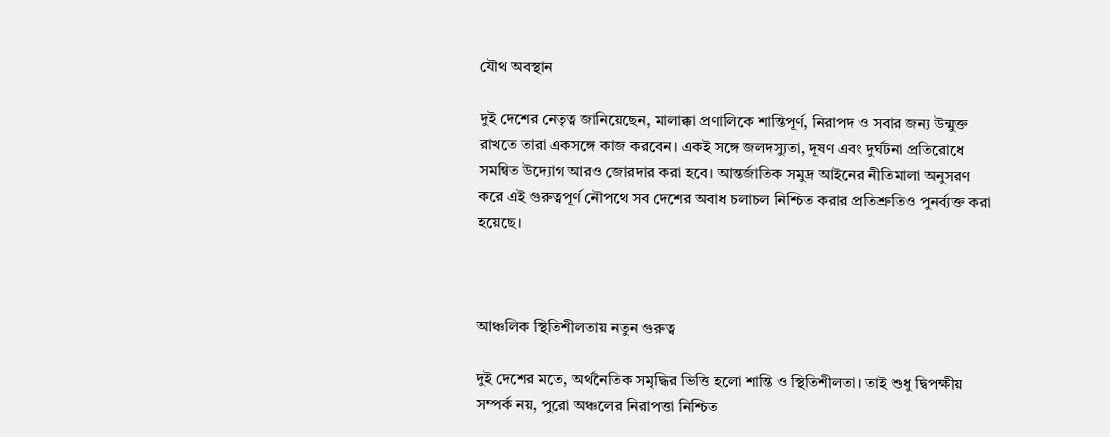যৌথ অবস্থান

দুই দেশের নেতৃত্ব জানিয়েছেন, মালাক্কা প্রণালিকে শান্তিপূর্ণ, নিরাপদ ও সবার জন্য উন্মুক্ত রাখতে তারা একসঙ্গে কাজ করবেন। একই সঙ্গে জলদস্যুতা, দূষণ এবং দুর্ঘটনা প্রতিরোধে সমন্বিত উদ্যোগ আরও জোরদার করা হবে। আন্তর্জাতিক সমুদ্র আইনের নীতিমালা অনুসরণ করে এই গুরুত্বপূর্ণ নৌপথে সব দেশের অবাধ চলাচল নিশ্চিত করার প্রতিশ্রুতিও পুনর্ব্যক্ত করা হয়েছে।



আঞ্চলিক স্থিতিশীলতায় নতুন গুরুত্ব

দুই দেশের মতে, অর্থনৈতিক সমৃদ্ধির ভিত্তি হলো শান্তি ও স্থিতিশীলতা। তাই শুধু দ্বিপক্ষীয় সম্পর্ক নয়, পুরো অঞ্চলের নিরাপত্তা নিশ্চিত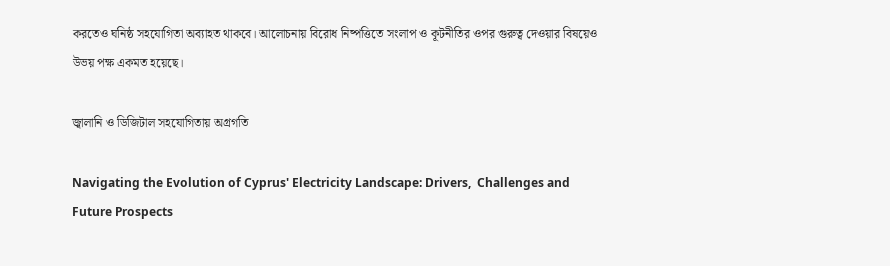করতেও ঘনিষ্ঠ সহযোগিতা অব্যাহত থাকবে। আলোচনায় বিরোধ নিষ্পত্তিতে সংলাপ ও কূটনীতির ওপর গুরুত্ব দেওয়ার বিষয়েও উভয় পক্ষ একমত হয়েছে।

জ্বালানি ও ডিজিটাল সহযোগিতায় অগ্রগতি

Navigating the Evolution of Cyprus' Electricity Landscape: Drivers,  Challenges and Future Prospects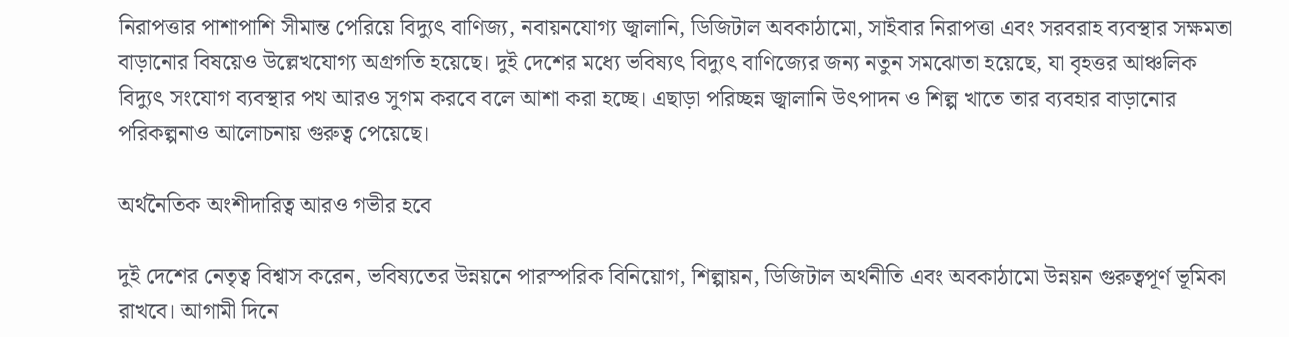নিরাপত্তার পাশাপাশি সীমান্ত পেরিয়ে বিদ্যুৎ বাণিজ্য, নবায়নযোগ্য জ্বালানি, ডিজিটাল অবকাঠামো, সাইবার নিরাপত্তা এবং সরবরাহ ব্যবস্থার সক্ষমতা বাড়ানোর বিষয়েও উল্লেখযোগ্য অগ্রগতি হয়েছে। দুই দেশের মধ্যে ভবিষ্যৎ বিদ্যুৎ বাণিজ্যের জন্য নতুন সমঝোতা হয়েছে, যা বৃহত্তর আঞ্চলিক বিদ্যুৎ সংযোগ ব্যবস্থার পথ আরও সুগম করবে বলে আশা করা হচ্ছে। এছাড়া পরিচ্ছন্ন জ্বালানি উৎপাদন ও শিল্প খাতে তার ব্যবহার বাড়ানোর পরিকল্পনাও আলোচনায় গুরুত্ব পেয়েছে।

অর্থনৈতিক অংশীদারিত্ব আরও গভীর হবে

দুই দেশের নেতৃত্ব বিশ্বাস করেন, ভবিষ্যতের উন্নয়নে পারস্পরিক বিনিয়োগ, শিল্পায়ন, ডিজিটাল অর্থনীতি এবং অবকাঠামো উন্নয়ন গুরুত্বপূর্ণ ভূমিকা রাখবে। আগামী দিনে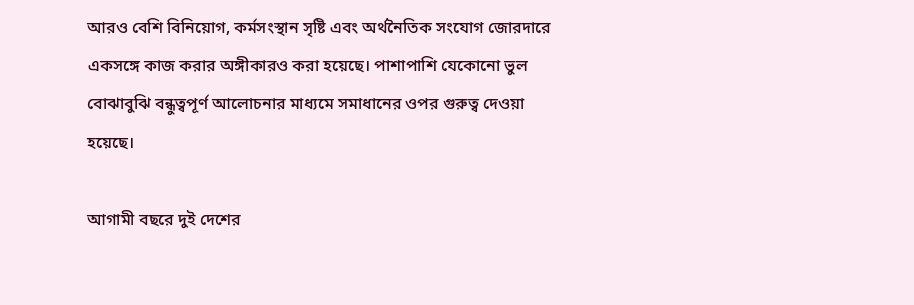আরও বেশি বিনিয়োগ, কর্মসংস্থান সৃষ্টি এবং অর্থনৈতিক সংযোগ জোরদারে একসঙ্গে কাজ করার অঙ্গীকারও করা হয়েছে। পাশাপাশি যেকোনো ভুল বোঝাবুঝি বন্ধুত্বপূর্ণ আলোচনার মাধ্যমে সমাধানের ওপর গুরুত্ব দেওয়া হয়েছে।

আগামী বছরে দুই দেশের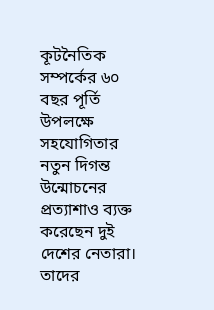কূটনৈতিক সম্পর্কের ৬০ বছর পূর্তি উপলক্ষে সহযোগিতার নতুন দিগন্ত উন্মোচনের প্রত্যাশাও ব্যক্ত করেছেন দুই দেশের নেতারা। তাদের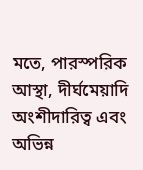মতে, পারস্পরিক আস্থা, দীর্ঘমেয়াদি অংশীদারিত্ব এবং অভিন্ন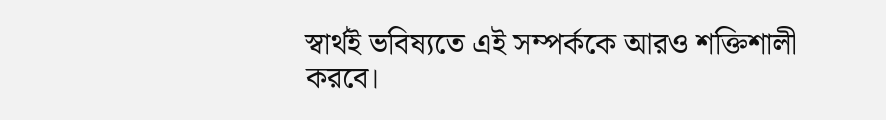স্বার্থই ভবিষ্যতে এই সম্পর্ককে আরও শক্তিশালী করবে।